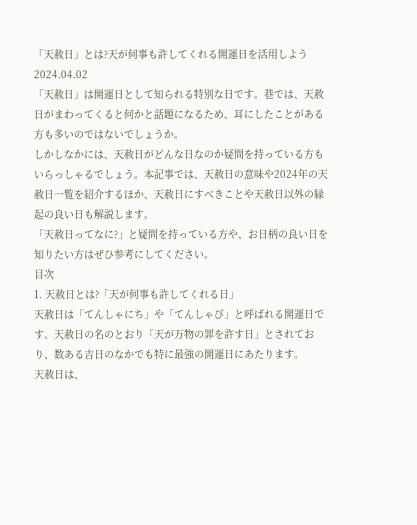「天赦日」とは?天が何事も許してくれる開運日を活用しよう
2024.04.02
「天赦日」は開運日として知られる特別な日です。巷では、天赦日がまわってくると何かと話題になるため、耳にしたことがある方も多いのではないでしょうか。
しかしなかには、天赦日がどんな日なのか疑問を持っている方もいらっしゃるでしょう。本記事では、天赦日の意味や2024年の天赦日一覧を紹介するほか、天赦日にすべきことや天赦日以外の縁起の良い日も解説します。
「天赦日ってなに?」と疑問を持っている方や、お日柄の良い日を知りたい方はぜひ参考にしてください。
目次
1. 天赦日とは?「天が何事も許してくれる日」
天赦日は「てんしゃにち」や「てんしゃび」と呼ばれる開運日です。天赦日の名のとおり「天が万物の罪を許す日」とされており、数ある吉日のなかでも特に最強の開運日にあたります。
天赦日は、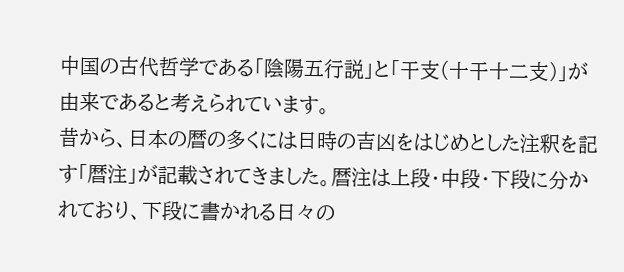中国の古代哲学である「陰陽五行説」と「干支(十干十二支)」が由来であると考えられています。
昔から、日本の暦の多くには日時の吉凶をはじめとした注釈を記す「暦注」が記載されてきました。暦注は上段・中段・下段に分かれており、下段に書かれる日々の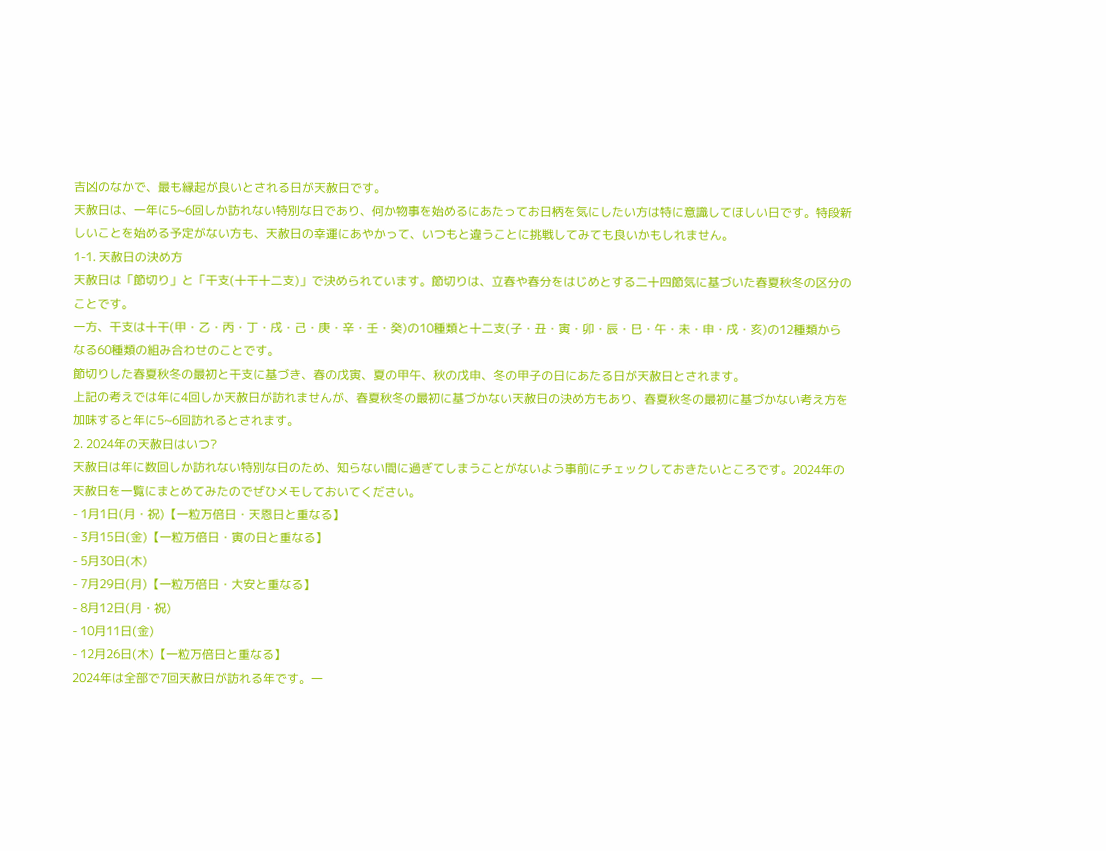吉凶のなかで、最も縁起が良いとされる日が天赦日です。
天赦日は、一年に5~6回しか訪れない特別な日であり、何か物事を始めるにあたってお日柄を気にしたい方は特に意識してほしい日です。特段新しいことを始める予定がない方も、天赦日の幸運にあやかって、いつもと違うことに挑戦してみても良いかもしれません。
1-1. 天赦日の決め方
天赦日は「節切り」と「干支(十干十二支)」で決められています。節切りは、立春や春分をはじめとする二十四節気に基づいた春夏秋冬の区分のことです。
一方、干支は十干(甲・乙・丙・丁・戌・己・庚・辛・壬・癸)の10種類と十二支(子・丑・寅・卯・辰・巳・午・未・申・戌・亥)の12種類からなる60種類の組み合わせのことです。
節切りした春夏秋冬の最初と干支に基づき、春の戊寅、夏の甲午、秋の戊申、冬の甲子の日にあたる日が天赦日とされます。
上記の考えでは年に4回しか天赦日が訪れませんが、春夏秋冬の最初に基づかない天赦日の決め方もあり、春夏秋冬の最初に基づかない考え方を加味すると年に5~6回訪れるとされます。
2. 2024年の天赦日はいつ?
天赦日は年に数回しか訪れない特別な日のため、知らない間に過ぎてしまうことがないよう事前にチェックしておきたいところです。2024年の天赦日を一覧にまとめてみたのでぜひメモしておいてください。
- 1月1日(月・祝)【一粒万倍日・天恩日と重なる】
- 3月15日(金)【一粒万倍日・寅の日と重なる】
- 5月30日(木)
- 7月29日(月)【一粒万倍日・大安と重なる】
- 8月12日(月・祝)
- 10月11日(金)
- 12月26日(木)【一粒万倍日と重なる】
2024年は全部で7回天赦日が訪れる年です。一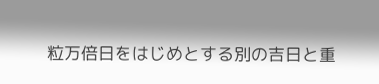粒万倍日をはじめとする別の吉日と重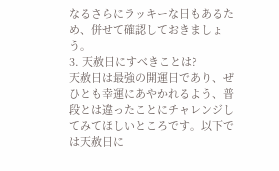なるさらにラッキーな日もあるため、併せて確認しておきましょう。
3. 天赦日にすべきことは?
天赦日は最強の開運日であり、ぜひとも幸運にあやかれるよう、普段とは違ったことにチャレンジしてみてほしいところです。以下では天赦日に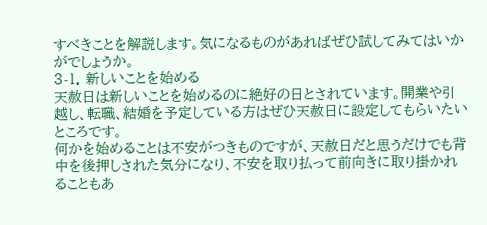すべきことを解説します。気になるものがあればぜひ試してみてはいかがでしょうか。
3-1. 新しいことを始める
天赦日は新しいことを始めるのに絶好の日とされています。開業や引越し、転職、結婚を予定している方はぜひ天赦日に設定してもらいたいところです。
何かを始めることは不安がつきものですが、天赦日だと思うだけでも背中を後押しされた気分になり、不安を取り払って前向きに取り掛かれることもあ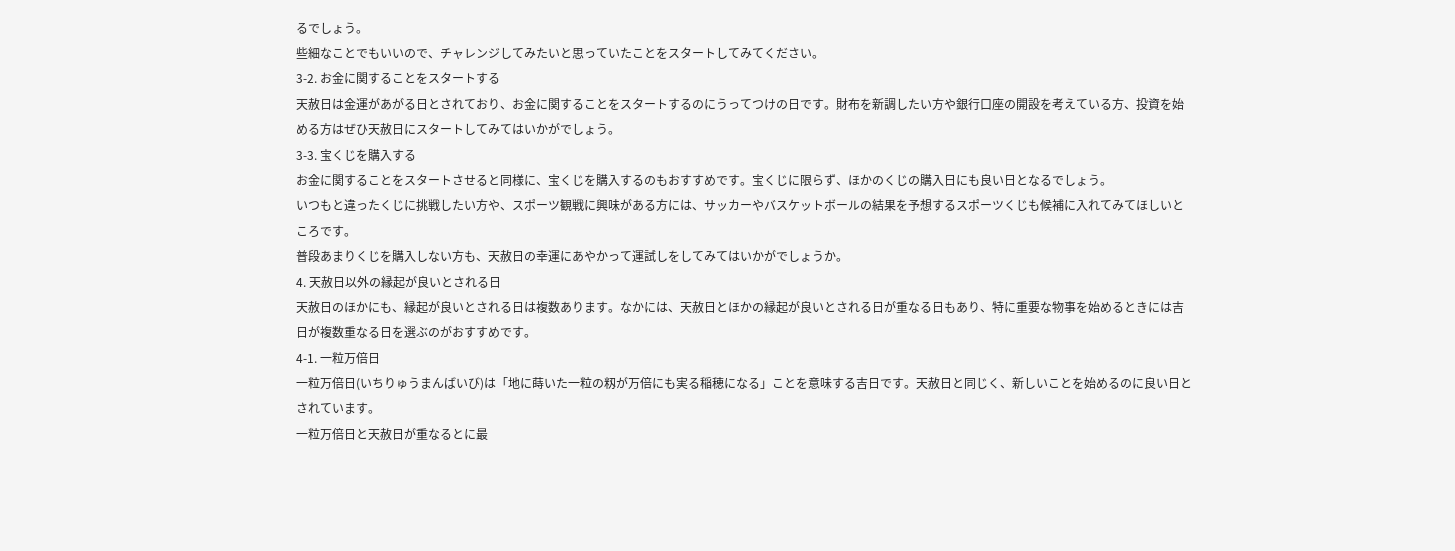るでしょう。
些細なことでもいいので、チャレンジしてみたいと思っていたことをスタートしてみてください。
3-2. お金に関することをスタートする
天赦日は金運があがる日とされており、お金に関することをスタートするのにうってつけの日です。財布を新調したい方や銀行口座の開設を考えている方、投資を始める方はぜひ天赦日にスタートしてみてはいかがでしょう。
3-3. 宝くじを購入する
お金に関することをスタートさせると同様に、宝くじを購入するのもおすすめです。宝くじに限らず、ほかのくじの購入日にも良い日となるでしょう。
いつもと違ったくじに挑戦したい方や、スポーツ観戦に興味がある方には、サッカーやバスケットボールの結果を予想するスポーツくじも候補に入れてみてほしいところです。
普段あまりくじを購入しない方も、天赦日の幸運にあやかって運試しをしてみてはいかがでしょうか。
4. 天赦日以外の縁起が良いとされる日
天赦日のほかにも、縁起が良いとされる日は複数あります。なかには、天赦日とほかの縁起が良いとされる日が重なる日もあり、特に重要な物事を始めるときには吉日が複数重なる日を選ぶのがおすすめです。
4-1. 一粒万倍日
一粒万倍日(いちりゅうまんばいび)は「地に蒔いた一粒の籾が万倍にも実る稲穂になる」ことを意味する吉日です。天赦日と同じく、新しいことを始めるのに良い日とされています。
一粒万倍日と天赦日が重なるとに最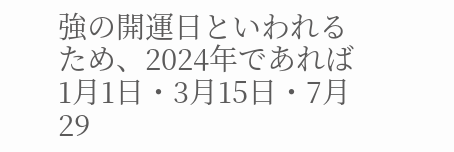強の開運日といわれるため、2024年であれば1月1日・3月15日・7月29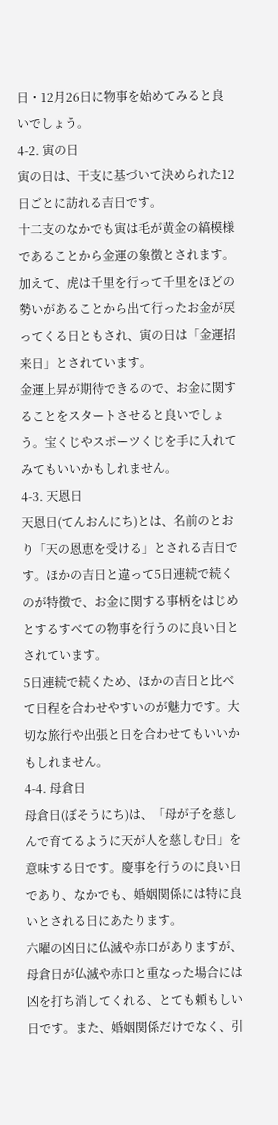日・12月26日に物事を始めてみると良いでしょう。
4-2. 寅の日
寅の日は、干支に基づいて決められた12日ごとに訪れる吉日です。
十二支のなかでも寅は毛が黄金の縞模様であることから金運の象徴とされます。加えて、虎は千里を行って千里をほどの勢いがあることから出て行ったお金が戻ってくる日ともされ、寅の日は「金運招来日」とされています。
金運上昇が期待できるので、お金に関することをスタートさせると良いでしょう。宝くじやスポーツくじを手に入れてみてもいいかもしれません。
4-3. 天恩日
天恩日(てんおんにち)とは、名前のとおり「天の恩恵を受ける」とされる吉日です。ほかの吉日と違って5日連続で続くのが特徴で、お金に関する事柄をはじめとするすべての物事を行うのに良い日とされています。
5日連続で続くため、ほかの吉日と比べて日程を合わせやすいのが魅力です。大切な旅行や出張と日を合わせてもいいかもしれません。
4-4. 母倉日
母倉日(ぼそうにち)は、「母が子を慈しんで育てるように天が人を慈しむ日」を意味する日です。慶事を行うのに良い日であり、なかでも、婚姻関係には特に良いとされる日にあたります。
六曜の凶日に仏滅や赤口がありますが、母倉日が仏滅や赤口と重なった場合には凶を打ち消してくれる、とても頼もしい日です。また、婚姻関係だけでなく、引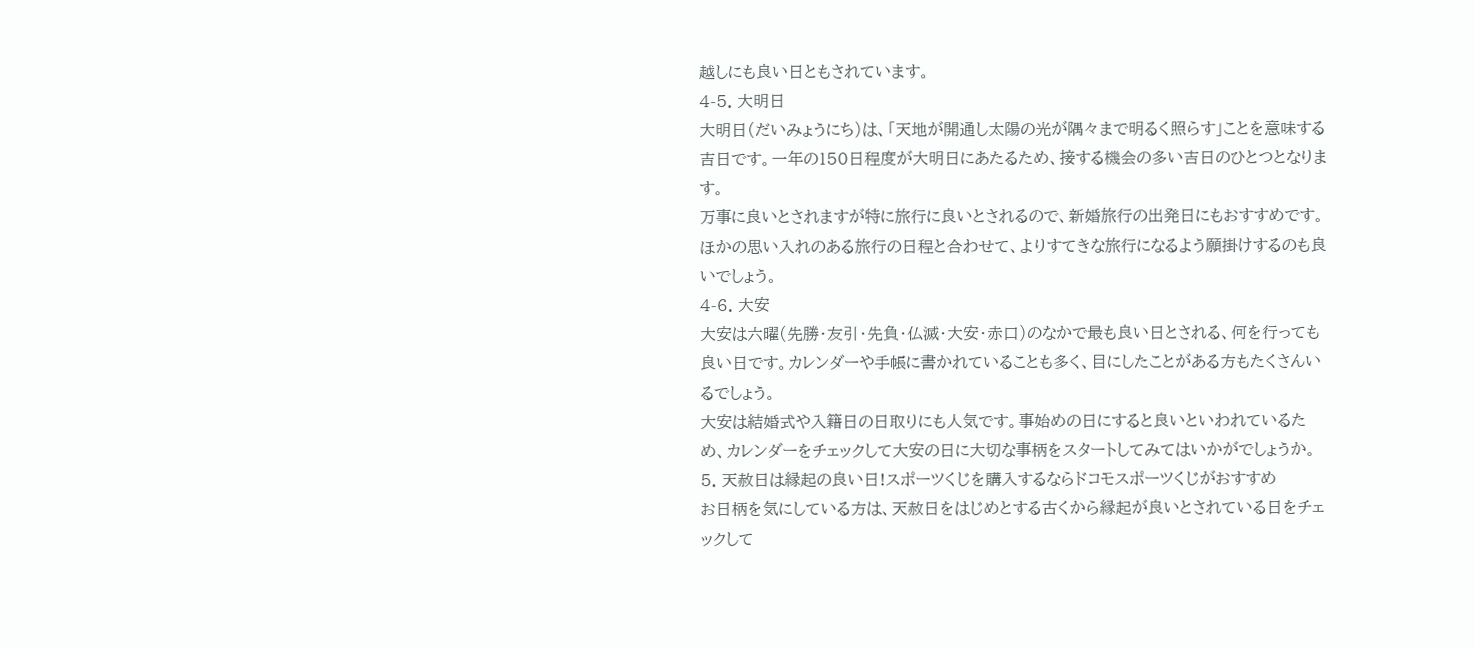越しにも良い日ともされています。
4-5. 大明日
大明日(だいみょうにち)は、「天地が開通し太陽の光が隅々まで明るく照らす」ことを意味する吉日です。一年の150日程度が大明日にあたるため、接する機会の多い吉日のひとつとなります。
万事に良いとされますが特に旅行に良いとされるので、新婚旅行の出発日にもおすすめです。ほかの思い入れのある旅行の日程と合わせて、よりすてきな旅行になるよう願掛けするのも良いでしょう。
4-6. 大安
大安は六曜(先勝・友引・先負・仏滅・大安・赤口)のなかで最も良い日とされる、何を行っても良い日です。カレンダーや手帳に書かれていることも多く、目にしたことがある方もたくさんいるでしょう。
大安は結婚式や入籍日の日取りにも人気です。事始めの日にすると良いといわれているため、カレンダーをチェックして大安の日に大切な事柄をスタートしてみてはいかがでしょうか。
5. 天赦日は縁起の良い日!スポーツくじを購入するならドコモスポーツくじがおすすめ
お日柄を気にしている方は、天赦日をはじめとする古くから縁起が良いとされている日をチェックして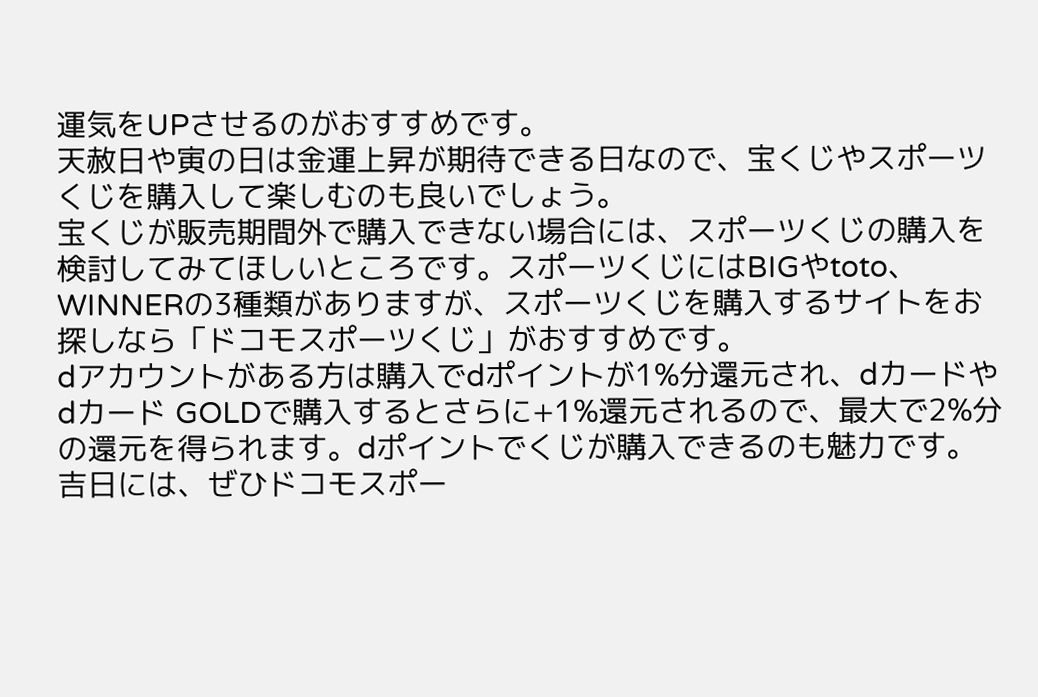運気をUPさせるのがおすすめです。
天赦日や寅の日は金運上昇が期待できる日なので、宝くじやスポーツくじを購入して楽しむのも良いでしょう。
宝くじが販売期間外で購入できない場合には、スポーツくじの購入を検討してみてほしいところです。スポーツくじにはBIGやtoto、WINNERの3種類がありますが、スポーツくじを購入するサイトをお探しなら「ドコモスポーツくじ」がおすすめです。
dアカウントがある方は購入でdポイントが1%分還元され、dカードやdカード GOLDで購入するとさらに+1%還元されるので、最大で2%分の還元を得られます。dポイントでくじが購入できるのも魅力です。
吉日には、ぜひドコモスポー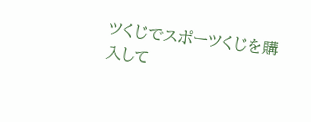ツくじでスポーツくじを購入して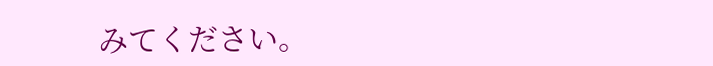みてください。